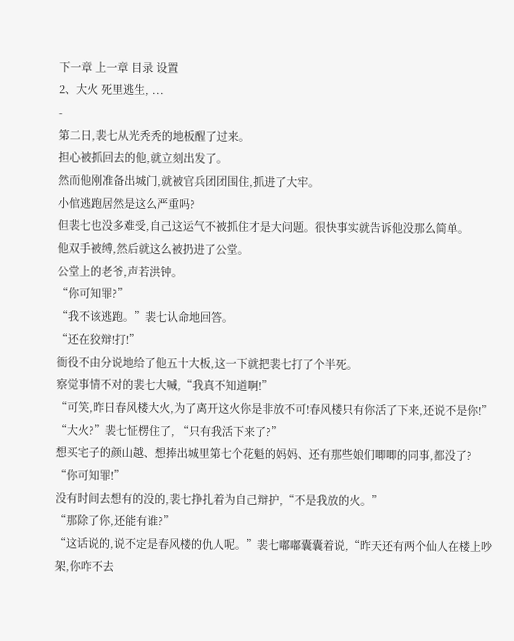下一章 上一章 目录 设置
2、大火 死里逃生, ...
-
第二日,裴七从光秃秃的地板醒了过来。
担心被抓回去的他,就立刻出发了。
然而他刚准备出城门,就被官兵团团围住,抓进了大牢。
小倌逃跑居然是这么严重吗?
但裴七也没多难受,自己这运气不被抓住才是大问题。很快事实就告诉他没那么简单。
他双手被缚,然后就这么被扔进了公堂。
公堂上的老爷,声若洪钟。
“你可知罪?”
“我不该逃跑。”裴七认命地回答。
“还在狡辩!打!”
衙役不由分说地给了他五十大板,这一下就把裴七打了个半死。
察觉事情不对的裴七大喊,“我真不知道啊!”
“可笑,昨日春风楼大火,为了离开这火你是非放不可!春风楼只有你活了下来,还说不是你!”
“大火?”裴七怔楞住了, “只有我活下来了?”
想买宅子的颜山越、想捧出城里第七个花魁的妈妈、还有那些娘们唧唧的同事,都没了?
“你可知罪!”
没有时间去想有的没的,裴七挣扎着为自己辩护,“不是我放的火。”
“那除了你,还能有谁?”
“这话说的,说不定是春风楼的仇人呢。”裴七嘟嘟囊囊着说,“昨天还有两个仙人在楼上吵架,你咋不去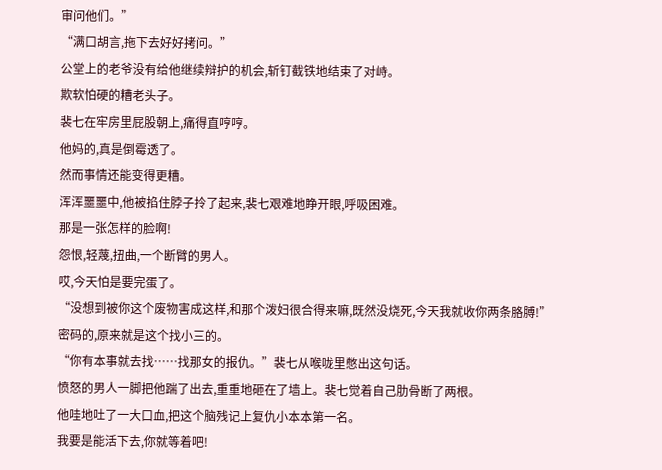审问他们。”
“满口胡言,拖下去好好拷问。”
公堂上的老爷没有给他继续辩护的机会,斩钉截铁地结束了对峙。
欺软怕硬的糟老头子。
裴七在牢房里屁股朝上,痛得直哼哼。
他妈的,真是倒霉透了。
然而事情还能变得更糟。
浑浑噩噩中,他被掐住脖子拎了起来,裴七艰难地睁开眼,呼吸困难。
那是一张怎样的脸啊!
怨恨,轻蔑,扭曲,一个断臂的男人。
哎,今天怕是要完蛋了。
“没想到被你这个废物害成这样,和那个泼妇很合得来嘛,既然没烧死,今天我就收你两条胳膊!”
密码的,原来就是这个找小三的。
“你有本事就去找……找那女的报仇。”裴七从喉咙里憋出这句话。
愤怒的男人一脚把他踹了出去,重重地砸在了墙上。裴七觉着自己肋骨断了两根。
他哇地吐了一大口血,把这个脑残记上复仇小本本第一名。
我要是能活下去,你就等着吧!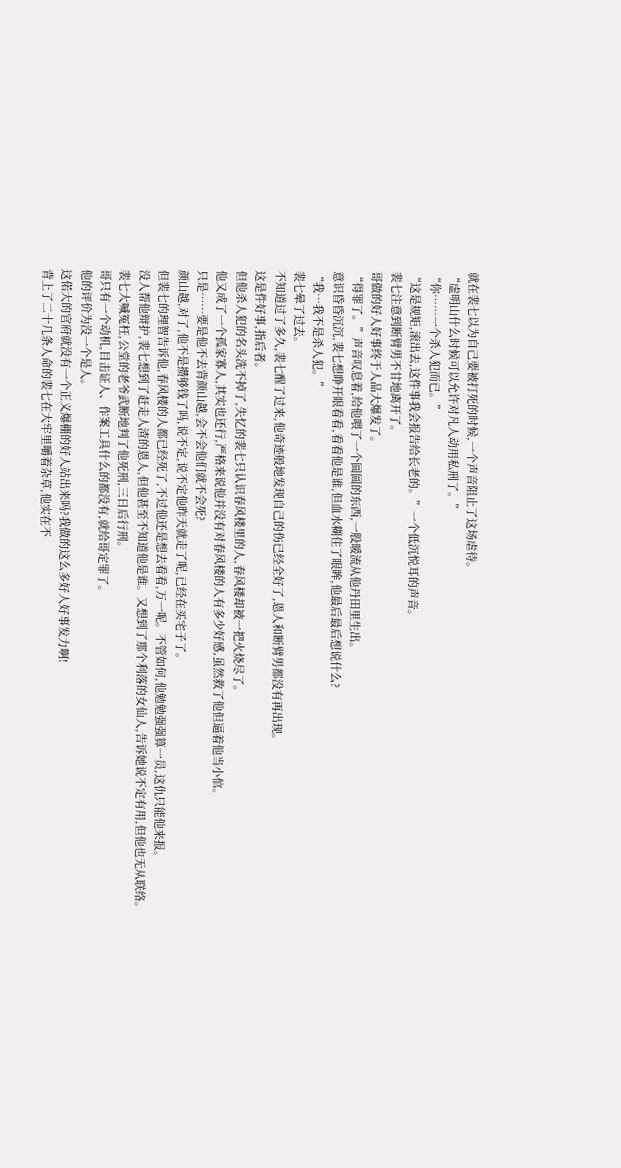就在裴七以为自己要被打死的时候,一个声音阻止了这场虐待。
“虚明山什么时候可以允许对凡人动用私刑了。”
“你……一个杀人犯而已。”
“这是规矩,滚出去,这件事我会报告给长老的。”一个低沉悦耳的声音。
裴七注意到断臂男不甘地离开了。
哥做的好人好事终于人品大爆发了。
“得罪了。”声音叹息着,给他喂了一个圆圆的东西,一股暖流从他丹田里生出。
意识昏昏沉沉,裴七想睁开眼看看,看看他是谁,但血水糊住了眼眸,他最后最后想说什么?
“我…我不是杀人犯。”
裴七晕了过去。
不知道过了多久,裴七醒了过来,他奇迹般地发现自己的伤已经全好了,恩人和断臂男都没有再出现。
这是件好事,指后者。
但他杀人犯的名头洗不掉了,失忆的裴七只认识春风楼里的人,春风楼却被一把火烧尽了。
他又成了一个孤家寡人,其实也还行,严格来说他并没有对春风楼的人有多少好感,虽然救了他但逼着他当小倌。
只是……要是他不去背颜山越,会不会他们就不会死?
颜山越,对了,他不是攒够钱了吗,说不定,说不定他昨天就走了呢,已经在买宅子了。
但裴七的理智告诉他,春风楼的人都已经死了,不过他还是想去看看,万一呢。不管如何,他勉勉强强算一员,这仇只能他来报。
没人帮他辩护,裴七想到了赶走人渣的恩人,但他甚至不知道他是谁。又想到了那个利落的女仙人,告诉她说不定有用,但他也无从联络。
裴七大喊冤枉,公堂的老爷武断地判了他死刑,三日后行刑。
哥只有一个动机,目击证人、作案工具什么的都没有,就给哥定罪了。
他的评价为没一个是人。
这偌大的官府就没有一个正义爆棚的好人站出来吗?我做的这么多好人好事发力啊!
背上了二十几条人命的裴七在大牢里嚼着杂草,他实在不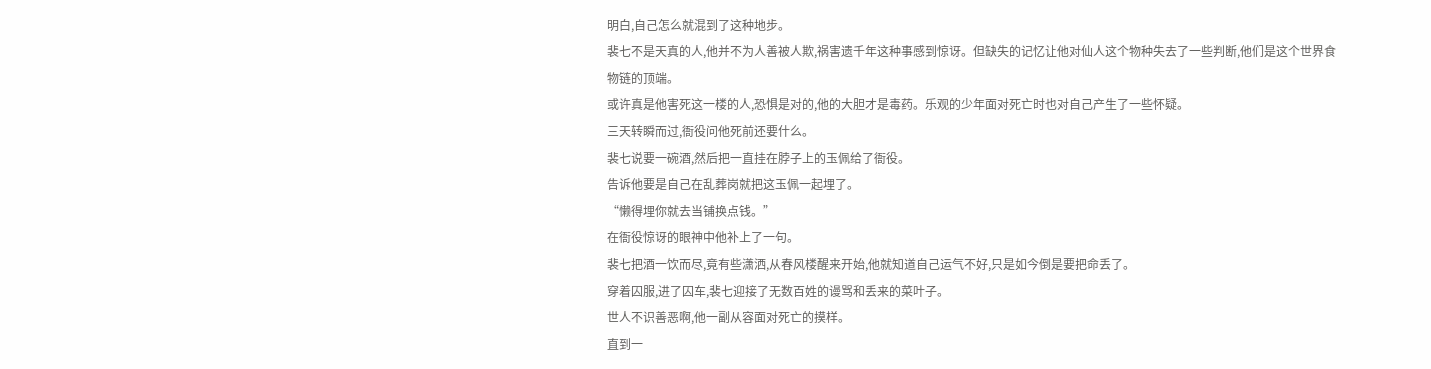明白,自己怎么就混到了这种地步。
裴七不是天真的人,他并不为人善被人欺,祸害遗千年这种事感到惊讶。但缺失的记忆让他对仙人这个物种失去了一些判断,他们是这个世界食物链的顶端。
或许真是他害死这一楼的人,恐惧是对的,他的大胆才是毒药。乐观的少年面对死亡时也对自己产生了一些怀疑。
三天转瞬而过,衙役问他死前还要什么。
裴七说要一碗酒,然后把一直挂在脖子上的玉佩给了衙役。
告诉他要是自己在乱葬岗就把这玉佩一起埋了。
“懒得埋你就去当铺换点钱。”
在衙役惊讶的眼神中他补上了一句。
裴七把酒一饮而尽,竟有些潇洒,从春风楼醒来开始,他就知道自己运气不好,只是如今倒是要把命丢了。
穿着囚服,进了囚车,裴七迎接了无数百姓的谩骂和丢来的菜叶子。
世人不识善恶啊,他一副从容面对死亡的摸样。
直到一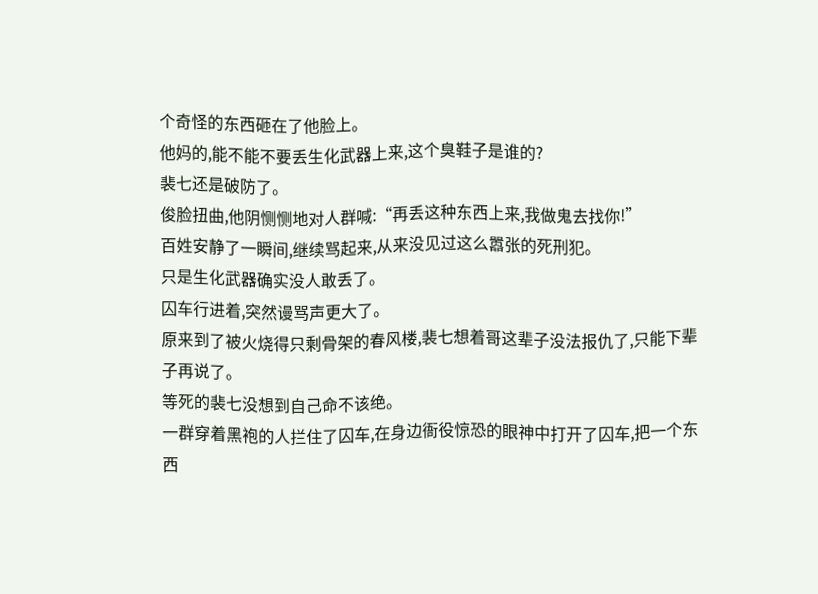个奇怪的东西砸在了他脸上。
他妈的,能不能不要丢生化武器上来,这个臭鞋子是谁的?
裴七还是破防了。
俊脸扭曲,他阴恻恻地对人群喊:“再丢这种东西上来,我做鬼去找你!”
百姓安静了一瞬间,继续骂起来,从来没见过这么嚣张的死刑犯。
只是生化武器确实没人敢丢了。
囚车行进着,突然谩骂声更大了。
原来到了被火烧得只剩骨架的春风楼,裴七想着哥这辈子没法报仇了,只能下辈子再说了。
等死的裴七没想到自己命不该绝。
一群穿着黑袍的人拦住了囚车,在身边衙役惊恐的眼神中打开了囚车,把一个东西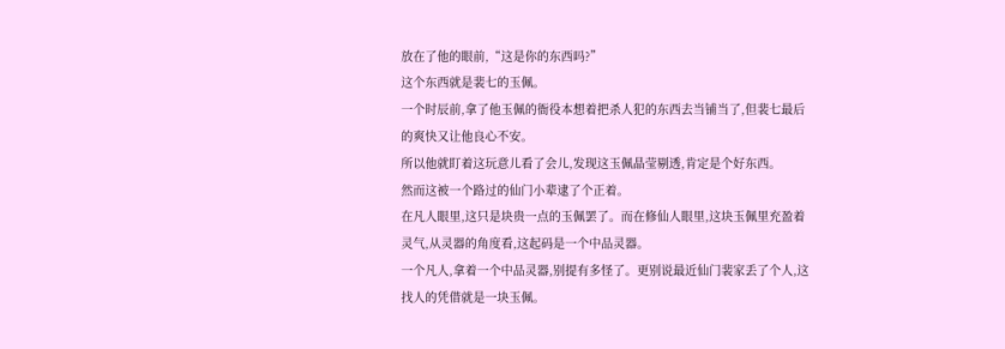放在了他的眼前,“这是你的东西吗?”
这个东西就是裴七的玉佩。
一个时辰前,拿了他玉佩的衙役本想着把杀人犯的东西去当铺当了,但裴七最后的爽快又让他良心不安。
所以他就盯着这玩意儿看了会儿,发现这玉佩晶莹剔透,肯定是个好东西。
然而这被一个路过的仙门小辈逮了个正着。
在凡人眼里,这只是块贵一点的玉佩罢了。而在修仙人眼里,这块玉佩里充盈着灵气,从灵器的角度看,这起码是一个中品灵器。
一个凡人,拿着一个中品灵器,别提有多怪了。更别说最近仙门裴家丢了个人,这找人的凭借就是一块玉佩。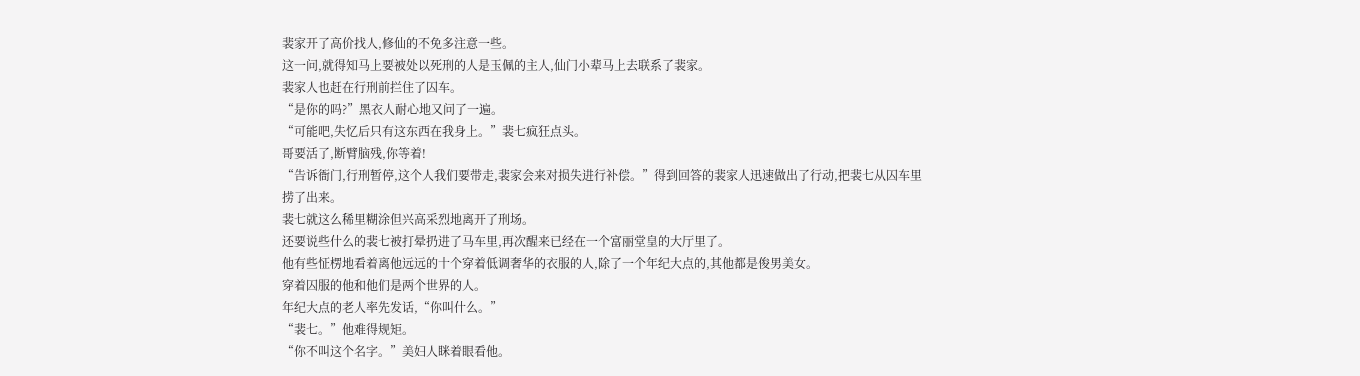裴家开了高价找人,修仙的不免多注意一些。
这一问,就得知马上要被处以死刑的人是玉佩的主人,仙门小辈马上去联系了裴家。
裴家人也赶在行刑前拦住了囚车。
“是你的吗?”黑衣人耐心地又问了一遍。
“可能吧,失忆后只有这东西在我身上。”裴七疯狂点头。
哥要活了,断臂脑残,你等着!
“告诉衙门,行刑暂停,这个人我们要带走,裴家会来对损失进行补偿。”得到回答的裴家人迅速做出了行动,把裴七从囚车里捞了出来。
裴七就这么稀里糊涂但兴高采烈地离开了刑场。
还要说些什么的裴七被打晕扔进了马车里,再次醒来已经在一个富丽堂皇的大厅里了。
他有些怔楞地看着离他远远的十个穿着低调奢华的衣服的人,除了一个年纪大点的,其他都是俊男美女。
穿着囚服的他和他们是两个世界的人。
年纪大点的老人率先发话,“你叫什么。”
“裴七。”他难得规矩。
“你不叫这个名字。”美妇人眯着眼看他。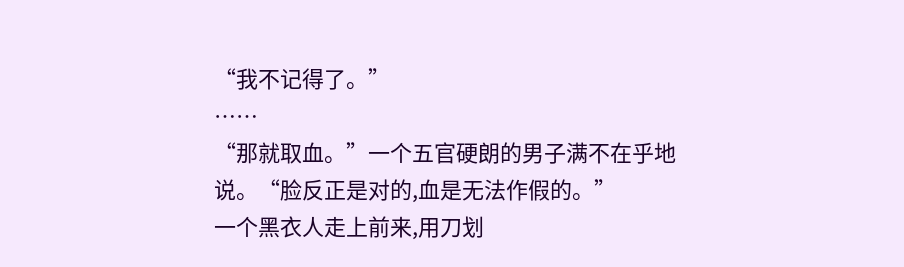“我不记得了。”
……
“那就取血。”一个五官硬朗的男子满不在乎地说。“脸反正是对的,血是无法作假的。”
一个黑衣人走上前来,用刀划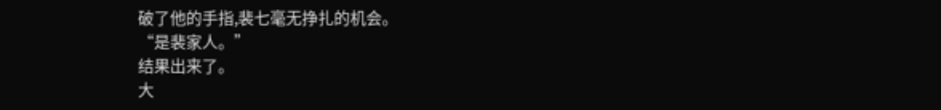破了他的手指,裴七毫无挣扎的机会。
“是裴家人。”
结果出来了。
大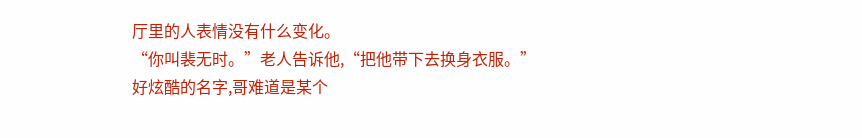厅里的人表情没有什么变化。
“你叫裴无时。”老人告诉他,“把他带下去换身衣服。”
好炫酷的名字,哥难道是某个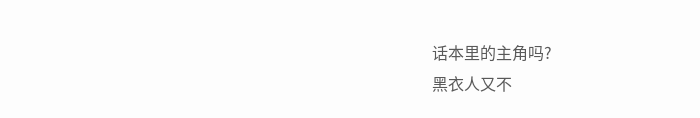话本里的主角吗?
黑衣人又不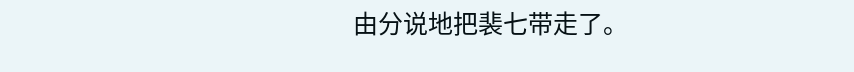由分说地把裴七带走了。